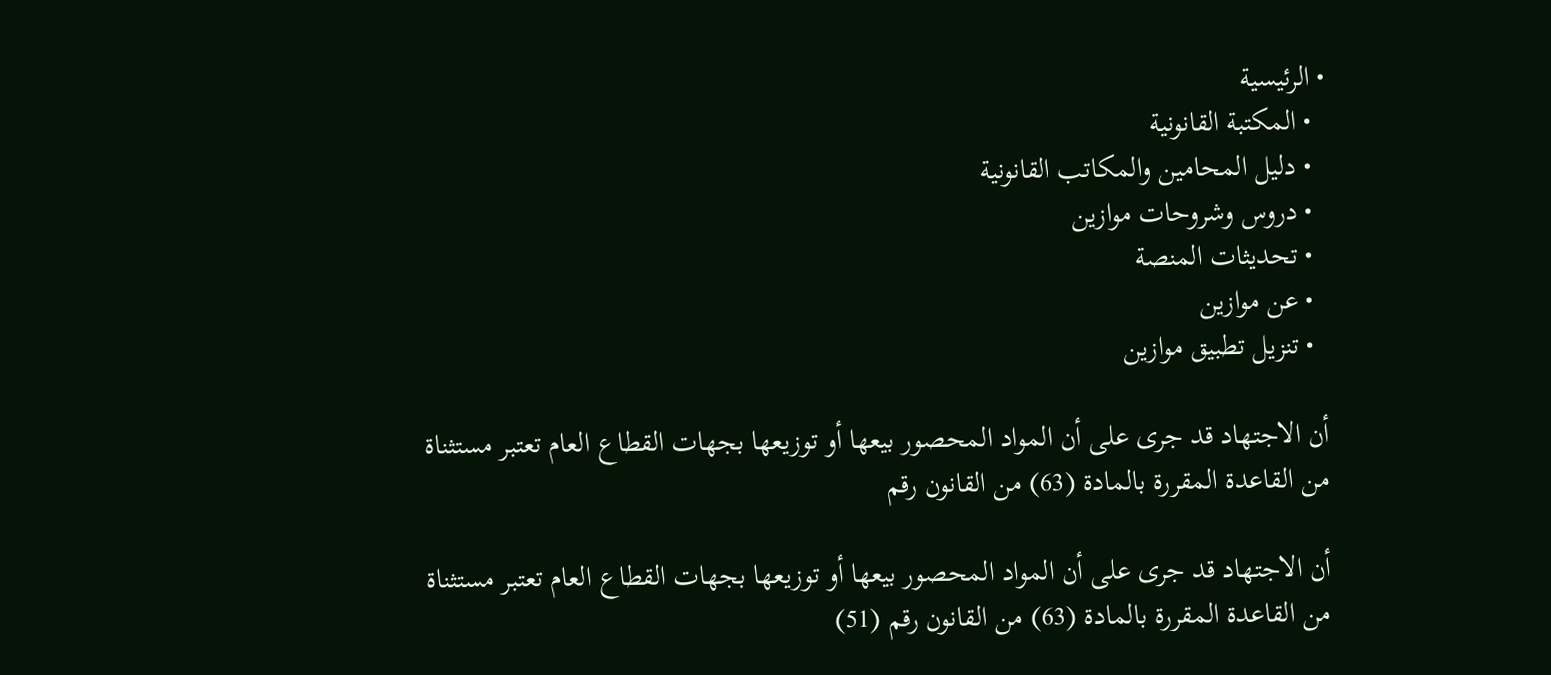• الرئيسية
  • المكتبة القانونية
  • دليل المحامين والمكاتب القانونية
  • دروس وشروحات موازين
  • تحديثات المنصة
  • عن موازين
  • تنزيل تطبيق موازين

أن الاجتهاد قد جرى على أن المواد المحصور بيعها أو توزيعها بجهات القطاع العام تعتبر مستثناة من القاعدة المقررة بالمادة (63) من القانون رقم

أن الاجتهاد قد جرى على أن المواد المحصور بيعها أو توزيعها بجهات القطاع العام تعتبر مستثناة من القاعدة المقررة بالمادة (63) من القانون رقم (51)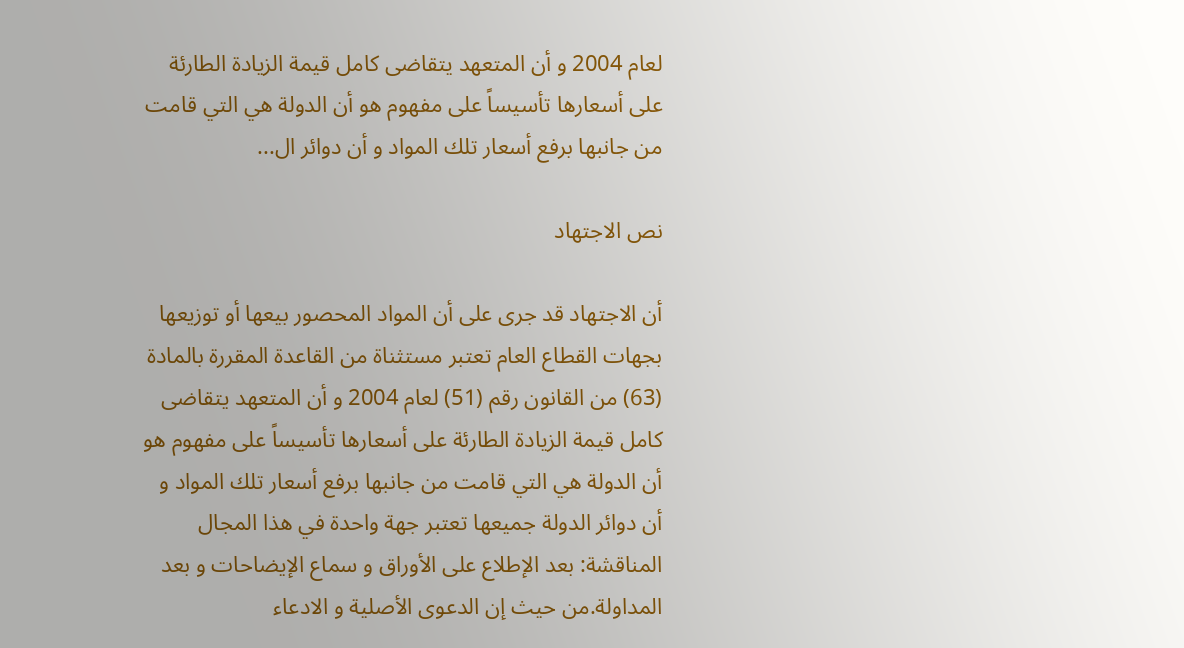لعام 2004 و أن المتعهد يتقاضى كامل قيمة الزيادة الطارئة على أسعارها تأسيساً على مفهوم هو أن الدولة هي التي قامت من جانبها برفع أسعار تلك المواد و أن دوائر ال...

نص الاجتهاد

أن الاجتهاد قد جرى على أن المواد المحصور بيعها أو توزيعها بجهات القطاع العام تعتبر مستثناة من القاعدة المقررة بالمادة (63) من القانون رقم (51) لعام 2004 و أن المتعهد يتقاضى كامل قيمة الزيادة الطارئة على أسعارها تأسيساً على مفهوم هو أن الدولة هي التي قامت من جانبها برفع أسعار تلك المواد و أن دوائر الدولة جميعها تعتبر جهة واحدة في هذا المجال المناقشة: بعد الإطلاع على الأوراق و سماع الإيضاحات و بعد المداولة.من حيث إن الدعوى الأصلية و الادعاء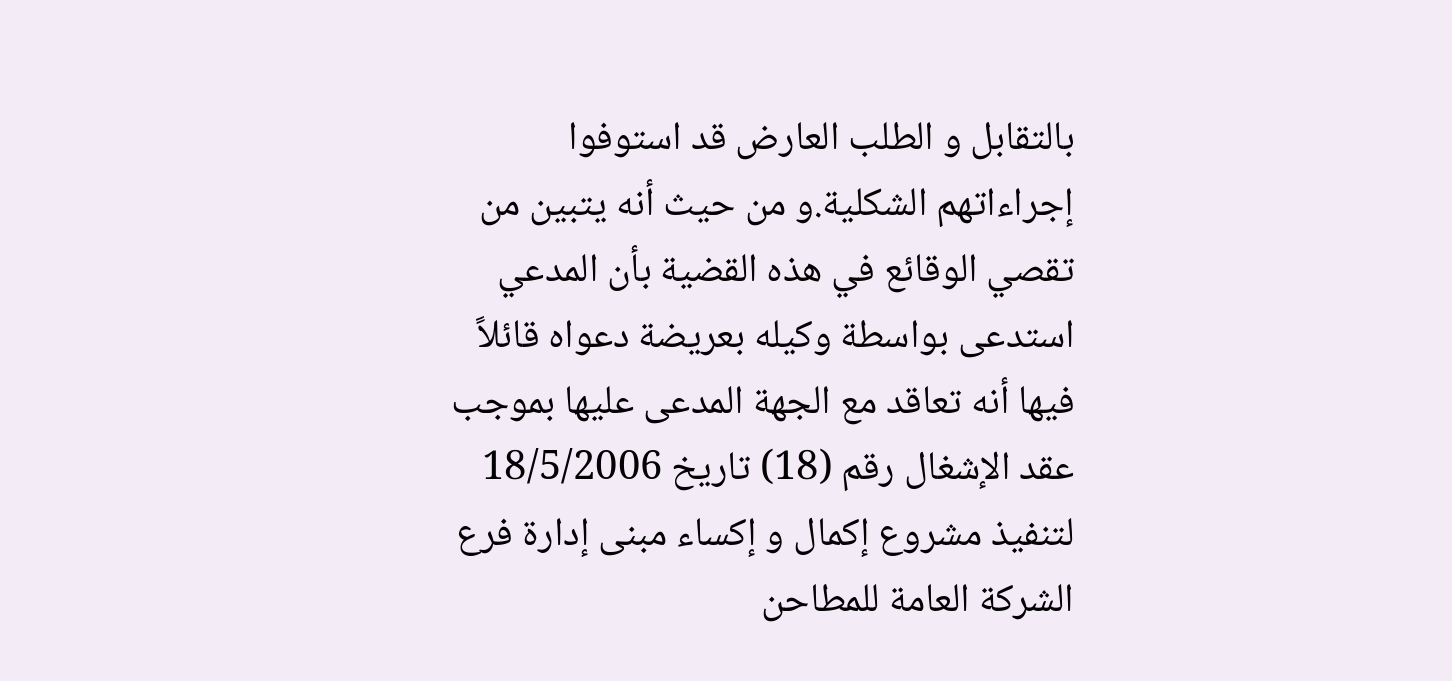بالتقابل و الطلب العارض قد استوفوا إجراءاتهم الشكلية.و من حيث أنه يتبين من تقصي الوقائع في هذه القضية بأن المدعي استدعى بواسطة وكيله بعريضة دعواه قائلاً فيها أنه تعاقد مع الجهة المدعى عليها بموجب عقد الإشغال رقم (18) تاريخ 18/5/2006 لتنفيذ مشروع إكمال و إكساء مبنى إدارة فرع الشركة العامة للمطاحن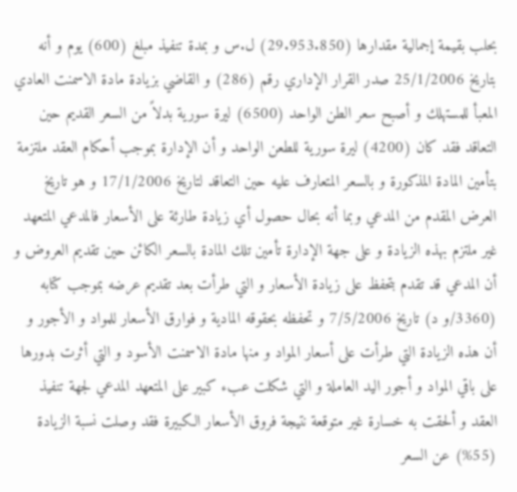بحلب بقيمة إجمالية مقدارها (29.953.850) ل.س و بمدة تنفيذ مبلغ (600) يوم و أنه بتاريخ 25/1/2006 صدر القرار الإداري رقم (286) و القاضي بزيادة مادة الاسمنت العادي المعبأ للمستهلك و أصبح سعر الطن الواحد (6500) ليرة سورية بدلاً من السعر القديم حين التعاقد فقد كان (4200) ليرة سورية للطعن الواحد و أن الإدارة بموجب أحكام العقد ملتزمة بتأمين المادة المذكورة و بالسعر المتعارف عليه حين التعاقد لتاريخ 17/1/2006 و هو تاريخ العرض المقدم من المدعي وبما أنه بحال حصول أي زيادة طارئة على الأسعار فالمدعي المتعهد غير ملتزم بهذه الزيادة و على جهة الإدارة تأمين تلك المادة بالسعر الكائن حين تقديم العروض و أن المدعي قد تقدم بتحفظ على زيادة الأسعار و التي طرأت بعد تقديم عرضه بموجب كتابه (3360/و د) تاريخ 7/5/2006 و تحفظه بحقوقه المادية و فوارق الأسعار للمواد و الأجور و أن هذه الزيادة التي طرأت على أسعار المواد و منها مادة الاسمنت الأسود و التي أثرت بدورها على باقي المواد و أجور اليد العاملة و التي شكلت عبء كبير على المتعهد المدعي لجهة تنفيذ العقد و ألحقت به خسارة غير متوقعة نتيجة فروق الأسعار الكبيرة فقد وصلت نسبة الزيادة (55%) عن السعر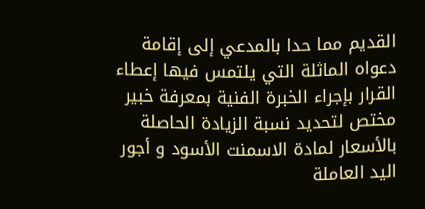القديم مما حدا بالمدعي إلى إقامة دعواه الماثلة التي يلتمس فيها إعطاء القرار بإجراء الخبرة الفنية بمعرفة خبير مختص لتحديد نسبة الزيادة الحاصلة بالأسعار لمادة الاسمنت الأسود و أجور اليد العاملة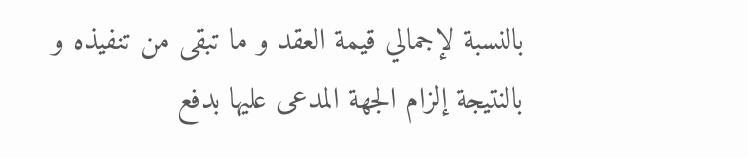بالنسبة لإجمالي قيمة العقد و ما تبقى من تنفيذه و بالنتيجة إلزام الجهة المدعى عليها بدفع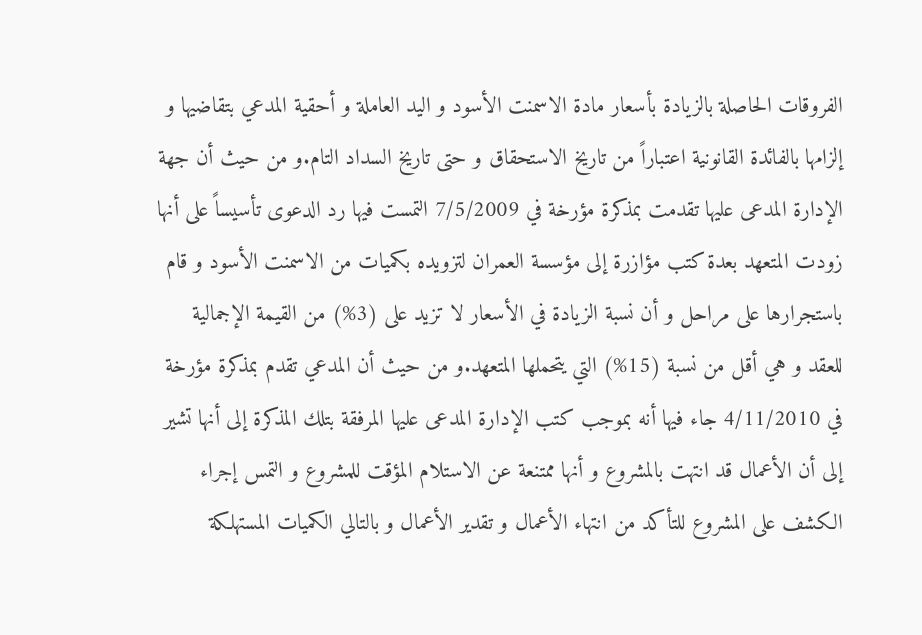الفروقات الحاصلة بالزيادة بأسعار مادة الاسمنت الأسود و اليد العاملة و أحقية المدعي بتقاضيها و إلزامها بالفائدة القانونية اعتباراً من تاريخ الاستحقاق و حتى تاريخ السداد التام.و من حيث أن جهة الإدارة المدعى عليها تقدمت بمذكرة مؤرخة في 7/5/2009 التمست فيها رد الدعوى تأسيساً على أنها زودت المتعهد بعدة كتب مؤازرة إلى مؤسسة العمران لتزويده بكميات من الاسمنت الأسود و قام باستجرارها على مراحل و أن نسبة الزيادة في الأسعار لا تزيد على (3%) من القيمة الإجمالية للعقد و هي أقل من نسبة (15%) التي يتحملها المتعهد.و من حيث أن المدعي تقدم بمذكرة مؤرخة في 4/11/2010 جاء فيها أنه بموجب كتب الإدارة المدعى عليها المرفقة بتلك المذكرة إلى أنها تشير إلى أن الأعمال قد انتهت بالمشروع و أنها ممتنعة عن الاستلام المؤقت للمشروع و التمس إجراء الكشف على المشروع للتأكد من انتهاء الأعمال و تقدير الأعمال و بالتالي الكميات المستهلكة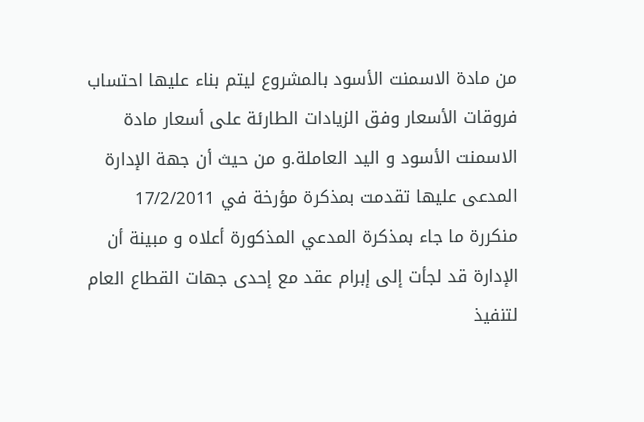من مادة الاسمنت الأسود بالمشروع ليتم بناء عليها احتساب فروقات الأسعار وفق الزيادات الطارئة على أسعار مادة الاسمنت الأسود و اليد العاملة.و من حيث أن جهة الإدارة المدعى عليها تقدمت بمذكرة مؤرخة في 17/2/2011 منكررة ما جاء بمذكرة المدعي المذكورة أعلاه و مبينة أن الإدارة قد لجأت إلى إبرام عقد مع إحدى جهات القطاع العام لتنفيذ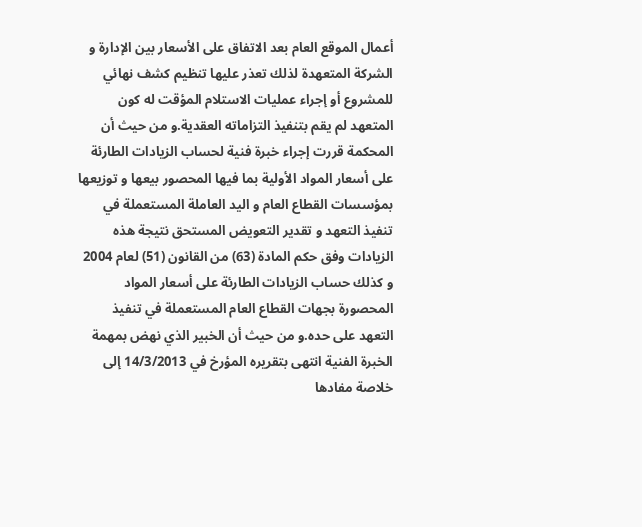أعمال الموقع العام بعد الاتفاق على الأسعار بين الإدارة و الشركة المتعهدة لذلك تعذر عليها تنظيم كشف نهائي للمشروع أو إجراء عمليات الاستلام المؤقت له كون المتعهد لم يقم بتنفيذ التزاماته العقدية.و من حيث أن المحكمة قررت إجراء خبرة فنية لحساب الزيادات الطارئة على أسعار المواد الأولية بما فيها المحصور بيعها و توزيعها بمؤسسات القطاع العام و اليد العاملة المستعملة في تنفيذ التعهد و تقدير التعويض المستحق نتيجة هذه الزيادات وفق حكم المادة (63) من القانون (51) لعام 2004 و كذلك حساب الزيادات الطارئة على أسعار المواد المحصورة بجهات القطاع العام المستعملة في تنفيذ التعهد على حده.و من حيث أن الخبير الذي نهض بمهمة الخبرة الفنية انتهى بتقريره المؤرخ في 14/3/2013 إلى خلاصة مفادها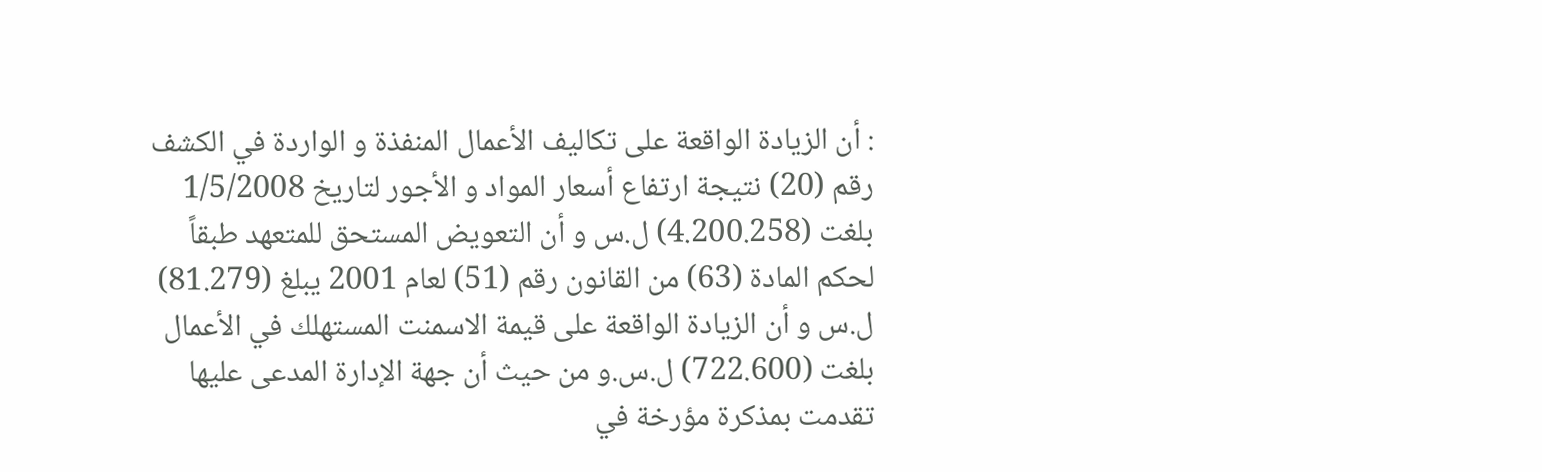: أن الزيادة الواقعة على تكاليف الأعمال المنفذة و الواردة في الكشف رقم (20) نتيجة ارتفاع أسعار المواد و الأجور لتاريخ 1/5/2008 بلغت (4.200.258) ل.س و أن التعويض المستحق للمتعهد طبقاً لحكم المادة (63) من القانون رقم (51) لعام 2001 يبلغ (81.279) ل.س و أن الزيادة الواقعة على قيمة الاسمنت المستهلك في الأعمال بلغت (722.600) ل.س.و من حيث أن جهة الإدارة المدعى عليها تقدمت بمذكرة مؤرخة في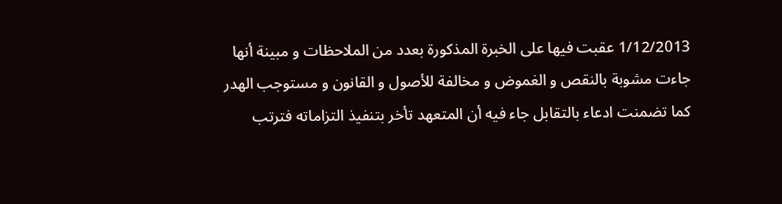1/12/2013 عقبت فيها على الخبرة المذكورة بعدد من الملاحظات و مبينة أنها جاءت مشوبة بالنقص و الغموض و مخالفة للأصول و القانون و مستوجب الهدر كما تضمنت ادعاء بالتقابل جاء فيه أن المتعهد تأخر بتنفيذ التزاماته فترتب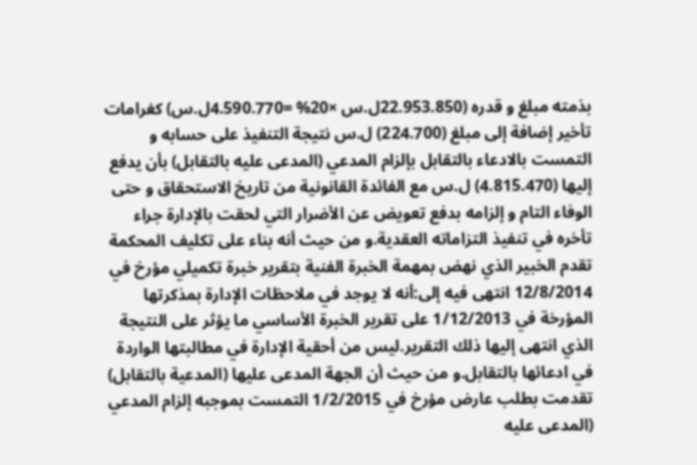بذمته مبلغ و قدره (22.953.850ل.س ×20% =4.590.770ل.س) كغرامات تأخير إضافة إلى مبلغ (224.700) ل.س نتيجة التنفيذ على حسابه و التمست بالادعاء بالتقابل بإلزام المدعي (المدعى عليه بالتقابل) بأن يدفع إليها (4.815.470) ل.س مع الفائدة القانونية من تاريخ الاستحقاق و حتى الوفاء التام و إلزامه بدفع تعويض عن الأضرار التي لحقت بالإدارة جراء تأخره في تنفيذ التزاماته العقدية.و من حيث أنه بناء على تكليف المحكمة تقدم الخبير الذي نهض بمهمة الخبرة الفنية بتقرير خبرة تكميلي مؤرخ في 12/8/2014 انتهى فيه إلى:أنه لا يوجد في ملاحظات الإدارة بمذكرتها المؤرخة في 1/12/2013 على تقرير الخبرة الأساسي ما يؤثر على النتيجة الذي انتهى إليها ذلك التقرير.ليس من أحقية الإدارة في مطالبتها الواردة في ادعائها بالتقابل.و من حيث أن الجهة المدعى عليها (المدعية بالتقابل) تقدمت بطلب عارض مؤرخ في 1/2/2015 التمست بموجبه إلزام المدعي (المدعى عليه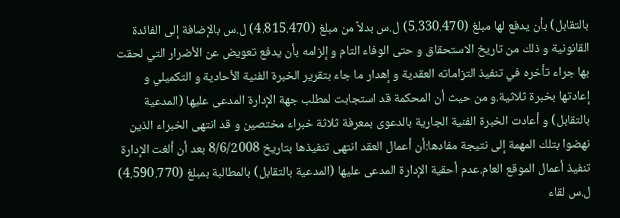بالتقابل) بأن يدفع لها مبلغ (5.330.470) ل.س بدلاً من مبلغ (4.815.470) ل.س بالإضافة إلى الفائدة القانونية و ذلك من تاريخ الاستحقاق و حتى الوفاء التام و إلزامه بأن يدفع تعويض عن الأضرار التي لحقت بها جراء تأخره في تنفيذ التزاماته العقدية و إهدار ما جاء بتقرير الخبرة الفنية الأحادية و التكميلي و إعادتها بخبرة ثلاثية.و من حيث أن المحكمة قد استجابت لمطلب جهة الإدارة المدعى عليها (المدعية بالتقابل) و أعادت الخبرة الفنية الجارية بالدعوى بمعرفة ثلاثة خبراء مختصين و قد انتهى الخبراء الذين نهضوا بتلك المهمة إلى نتيجة مفادها:أن أعمال العقد انتهى تنفيذها بتاريخ 8/6/2008 بعد أن ألغت الإدارة تنفيذ أعمال الموقع العام.عدم أحقية الإدارة المدعى عليها (المدعية بالتقابل) بالمطالبة بمبلغ (4.590.770) ل.س لقاء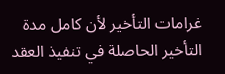غرامات التأخير لأن كامل مدة التأخير الحاصلة في تنفيذ العقد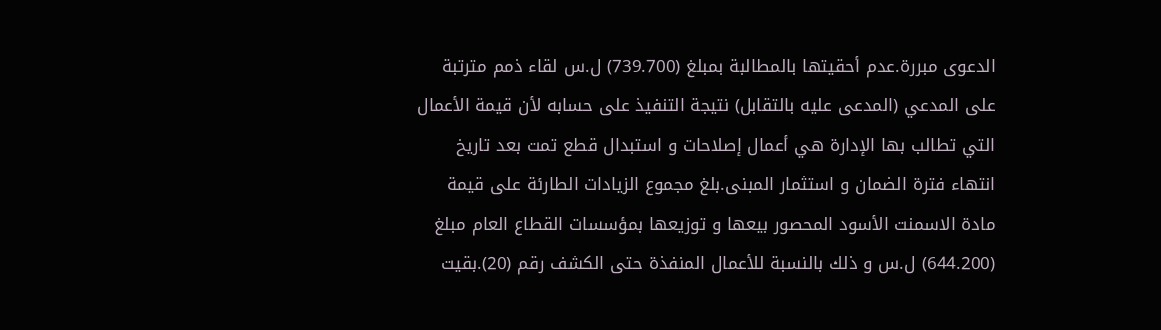الدعوى مبررة.عدم أحقيتها بالمطالبة بمبلغ (739.700) ل.س لقاء ذمم مترتبة على المدعي (المدعى عليه بالتقابل) نتيجة التنفيذ على حسابه لأن قيمة الأعمال التي تطالب بها الإدارة هي أعمال إصلاحات و استبدال قطع تمت بعد تاريخ انتهاء فترة الضمان و استثمار المبنى.بلغ مجموع الزيادات الطارئة على قيمة مادة الاسمنت الأسود المحصور بيعها و توزيعها بمؤسسات القطاع العام مبلغ (644.200) ل.س و ذلك بالنسبة للأعمال المنفذة حتى الكشف رقم (20).بقيت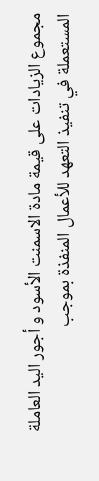مجموع الزيادات على قيمة مادة الاسمنت الأسود و أجور اليد العاملة المستعملة في تنفيذ التعهد للأعمال المنفذة بموجب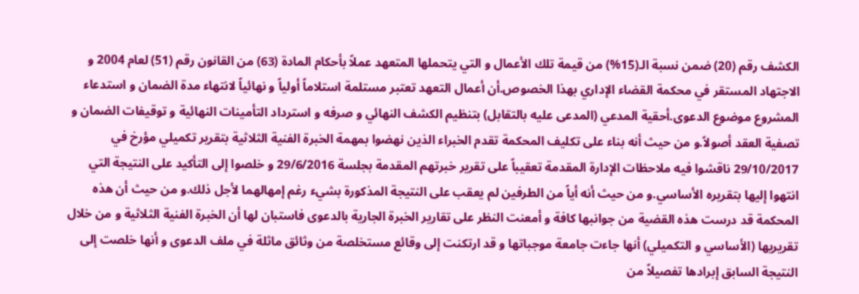الكشف رقم (20) ضمن نسبة الـ(15%) من قيمة تلك الأعمال و التي يتحملها المتعهد عملاً بأحكام المادة (63) من القانون رقم (51) لعام 2004 و الاجتهاد المستقر في محكمة القضاء الإداري بهذا الخصوص.أن أعمال التعهد تعتبر مستلمة استلاماً أولياً و نهائياً لانتهاء مدة الضمان و استدعاء المشروع موضوع الدعوى.أحقية المدعي (المدعى عليه بالتقابل) بتنظيم الكشف النهائي و صرفه و استرداد التأمينات النهائية و توقيفات الضمان و تصفية العقد أصولاً.و من حيث أنه بناء على تكليف المحكمة تقدم الخبراء الذين نهضوا بمهمة الخبرة الفنية الثلاثية بتقرير تكميلي مؤرخ في 29/10/2017 ناقشوا فيه ملاحظات الإدارة المقدمة تعقيباً على تقرير خبرتهم المقدمة بجلسة 29/6/2016 و خلصوا إلى التأكيد على النتيجة التي انتهوا إليها بتقريره الأساسي.و من حيث أنه أياً من الطرفين لم يعقب على النتيجة المذكورة بشيء رغم إمهالهما لأجل ذلك.و من حيث أن هذه المحكمة قد درست هذه القضية من جوانبها كافة و أمعنت النظر على تقارير الخبرة الجارية بالدعوى فاستبان لها أن الخبرة الفنية الثلاثية و من خلال تقريريها (الأساسي و التكميلي) أنها جاءت جامعة موجباتها و قد ارتكنت إلى وقائع مستخلصة من وثائق ماثلة في ملف الدعوى و أنها خلصت إلى النتيجة السابق إبرادها تفصيلاً من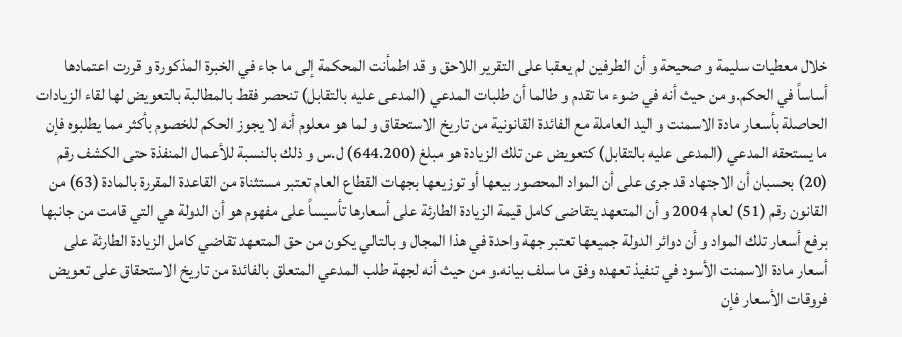خلال معطيات سليمة و صحيحة و أن الطرفين لم يعقبا على التقرير اللاحق و قد اطمأنت المحكمة إلى ما جاء في الخبرة المذكورة و قررت اعتمادها أساساً في الحكم.و من حيث أنه في ضوء ما تقدم و طالما أن طلبات المدعي (المدعى عليه بالتقابل) تنحصر فقط بالمطالبة بالتعويض لها لقاء الزيادات الحاصلة بأسعار مادة الاسمنت و اليد العاملة مع الفائدة القانونية من تاريخ الاستحقاق و لما هو معلوم أنه لا يجوز الحكم للخصوم بأكثر مما يطلبوه فإن ما يستحقه المدعي (المدعى عليه بالتقابل) كتعويض عن تلك الزيادة هو مبلغ (644.200) ل.س و ذلك بالنسبة للأعمال المنفذة حتى الكشف رقم (20) بحسبان أن الاجتهاد قد جرى على أن المواد المحصور بيعها أو توزيعها بجهات القطاع العام تعتبر مستثناة من القاعدة المقررة بالمادة (63) من القانون رقم (51) لعام 2004 و أن المتعهد يتقاضى كامل قيمة الزيادة الطارئة على أسعارها تأسيساً على مفهوم هو أن الدولة هي التي قامت من جانبها برفع أسعار تلك المواد و أن دوائر الدولة جميعها تعتبر جهة واحدة في هذا المجال و بالتالي يكون من حق المتعهد تقاضي كامل الزيادة الطارئة على أسعار مادة الاسمنت الأسود في تنفيذ تعهده وفق ما سلف بيانه.و من حيث أنه لجهة طلب المدعي المتعلق بالفائدة من تاريخ الاستحقاق على تعويض فروقات الأسعار فإن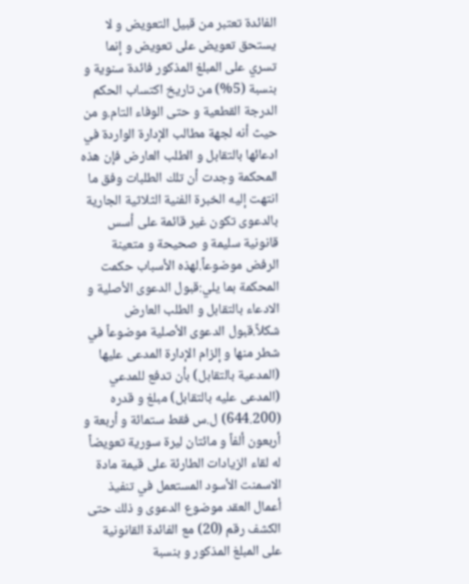الفائدة تعتبر من قبيل التعويض و لا يستحق تعويض على تعويض و إنما تسري على المبلغ المذكور فائدة سنوية و بنسبة (5%) من تاريخ اكتساب الحكم الدرجة القطعية و حتى الوفاء التام.و من حيث أنه لجهة مطالب الإدارة الواردة في ادعائها بالتقابل و الطلب العارض فإن هذه المحكمة وجدت أن تلك الطلبات وفق ما انتهت إليه الخبرة الفنية الثلاثية الجارية بالدعوى تكون غير قائمة على أسس قانونية سليمة و صحيحة و متعينة الرفض موضوعاً.لهذه الأسباب حكمت المحكمة بما يلي:قبول الدعوى الأصلية و الادعاء بالتقابل و الطلب العارض شكلاً.قبول الدعوى الأصلية موضوعاً في شطر منها و إلزام الإدارة المدعى عليها (المدعية بالتقابل) بأن تدفع للمدعي (المدعى عليه بالتقابل) مبلغ و قدره (644.200) ل.س فقط ستمائة و أربعة و أربعون ألفاً و مائتان ليرة سورية تعويضاً له لقاء الزيادات الطارئة على قيمة مادة الاسمنت الأسود المستعمل في تنفيذ أعمال العقد موضوع الدعوى و ذلك حتى الكشف رقم (20) مع الفائدة القانونية على المبلغ المذكور و بنسبة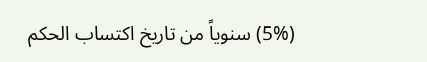(5%) سنوياً من تاريخ اكتساب الحكم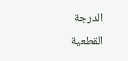الدرجة القطعية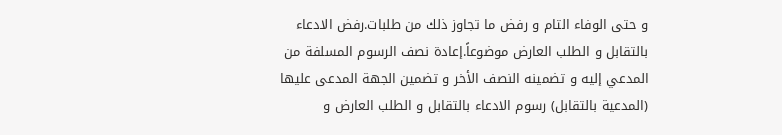و حتى الوفاء التام و رفض ما تجاوز ذلك من طلبات.رفض الادعاء بالتقابل و الطلب العارض موضوعاً.إعادة نصف الرسوم المسلفة من المدعي إليه و تضمينه النصف الأخر و تضمين الجهة المدعى عليها (المدعية بالتقابل) رسوم الادعاء بالتقابل و الطلب العارض و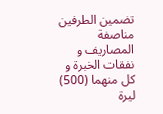تضمين الطرفين مناصفة المصاريف و نفقات الخبرة و كل منهما (500) ليرة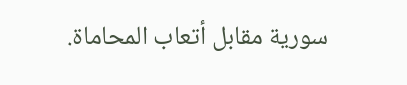سورية مقابل أتعاب المحاماة.